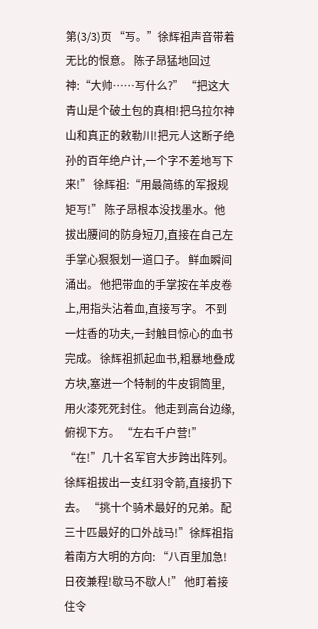第(3/3)页 “写。”徐辉祖声音带着无比的恨意。 陈子昂猛地回过神:“大帅……写什么?” “把这大青山是个破土包的真相!把乌拉尔神山和真正的敕勒川!把元人这断子绝孙的百年绝户计,一个字不差地写下来!” 徐辉祖:“用最简练的军报规矩写!” 陈子昂根本没找墨水。他拔出腰间的防身短刀,直接在自己左手掌心狠狠划一道口子。 鲜血瞬间涌出。 他把带血的手掌按在羊皮卷上,用指头沾着血,直接写字。 不到一炷香的功夫,一封触目惊心的血书完成。 徐辉祖抓起血书,粗暴地叠成方块,塞进一个特制的牛皮铜筒里,用火漆死死封住。 他走到高台边缘,俯视下方。 “左右千户营!” “在!”几十名军官大步跨出阵列。 徐辉祖拔出一支红羽令箭,直接扔下去。 “挑十个骑术最好的兄弟。配三十匹最好的口外战马!”徐辉祖指着南方大明的方向: “八百里加急!日夜兼程!歇马不歇人!” 他盯着接住令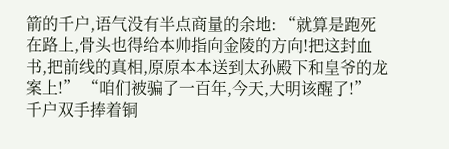箭的千户,语气没有半点商量的余地: “就算是跑死在路上,骨头也得给本帅指向金陵的方向!把这封血书,把前线的真相,原原本本送到太孙殿下和皇爷的龙案上!” “咱们被骗了一百年,今天,大明该醒了!” 千户双手捧着铜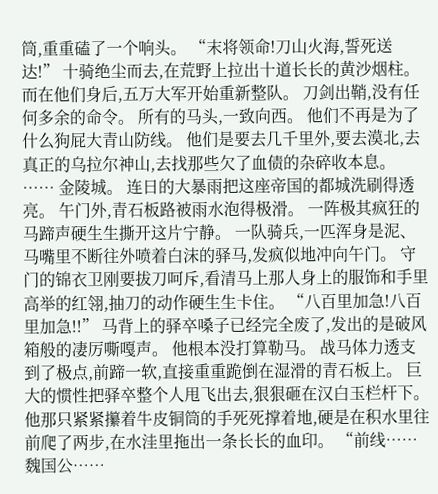筒,重重磕了一个响头。 “末将领命!刀山火海,誓死送达!” 十骑绝尘而去,在荒野上拉出十道长长的黄沙烟柱。 而在他们身后,五万大军开始重新整队。 刀剑出鞘,没有任何多余的命令。 所有的马头,一致向西。 他们不再是为了什么狗屁大青山防线。 他们是要去几千里外,要去漠北,去真正的乌拉尔神山,去找那些欠了血债的杂碎收本息。 …… 金陵城。 连日的大暴雨把这座帝国的都城洗刷得透亮。 午门外,青石板路被雨水泡得极滑。 一阵极其疯狂的马蹄声硬生生撕开这片宁静。 一队骑兵,一匹浑身是泥、马嘴里不断往外喷着白沫的驿马,发疯似地冲向午门。 守门的锦衣卫刚要拔刀呵斥,看清马上那人身上的服饰和手里高举的红翎,抽刀的动作硬生生卡住。 “八百里加急!八百里加急!!” 马背上的驿卒嗓子已经完全废了,发出的是破风箱般的凄厉嘶嘎声。 他根本没打算勒马。 战马体力透支到了极点,前蹄一软,直接重重跪倒在湿滑的青石板上。 巨大的惯性把驿卒整个人甩飞出去,狠狠砸在汉白玉栏杆下。 他那只紧紧攥着牛皮铜筒的手死死撑着地,硬是在积水里往前爬了两步,在水洼里拖出一条长长的血印。 “前线……魏国公……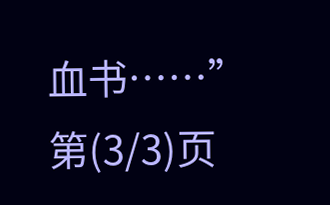血书……” 第(3/3)页